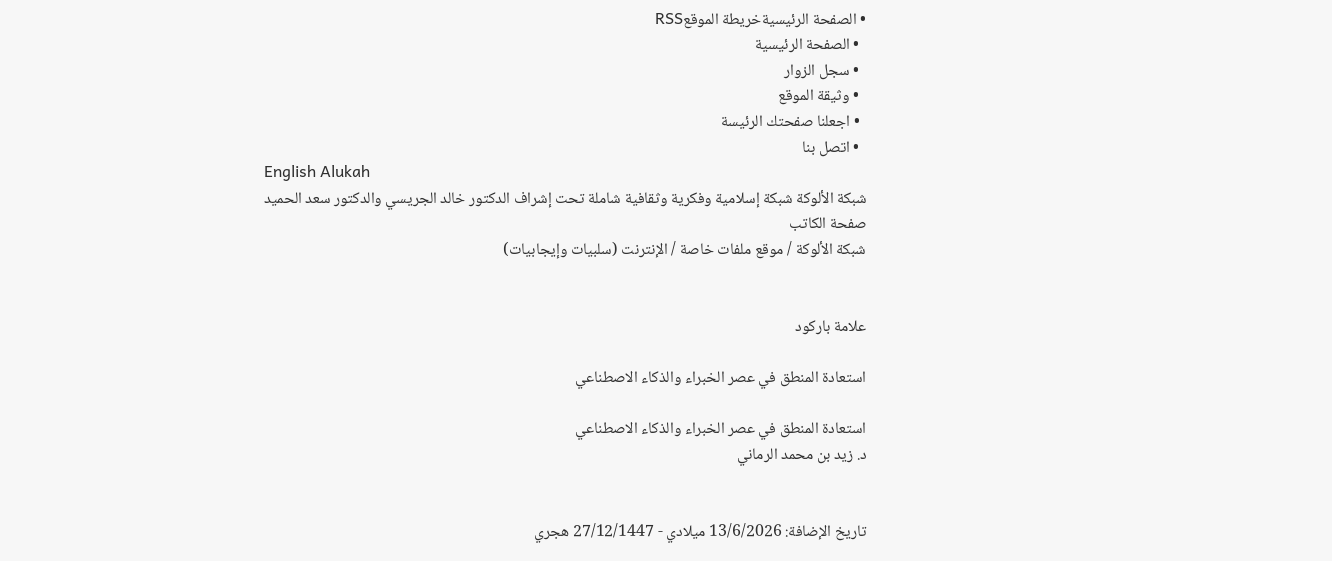• الصفحة الرئيسيةخريطة الموقعRSS
  • الصفحة الرئيسية
  • سجل الزوار
  • وثيقة الموقع
  • اجعلنا صفحتك الرئيسة
  • اتصل بنا
English Alukah
شبكة الألوكة شبكة إسلامية وفكرية وثقافية شاملة تحت إشراف الدكتور خالد الجريسي والدكتور سعد الحميد
صفحة الكاتب
شبكة الألوكة / موقع ملفات خاصة / الإنترنت (سلبيات وإيجابيات)


علامة باركود

استعادة المنطق في عصر الخبراء والذكاء الاصطناعي

استعادة المنطق في عصر الخبراء والذكاء الاصطناعي
د. زيد بن محمد الرماني


تاريخ الإضافة: 13/6/2026 ميلادي - 27/12/1447 هجري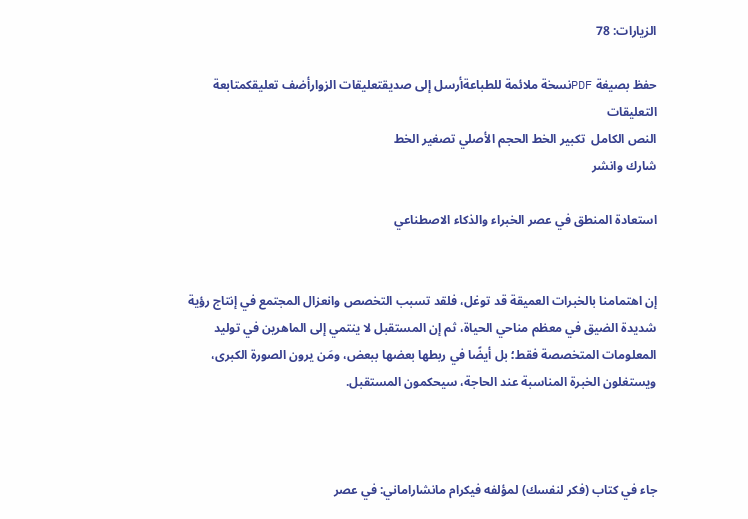الزيارات: 78

حفظ بصيغة PDFنسخة ملائمة للطباعةأرسل إلى صديقتعليقات الزوارأضف تعليقكمتابعة التعليقات
النص الكامل  تكبير الخط الحجم الأصلي تصغير الخط
شارك وانشر

استعادة المنطق في عصر الخبراء والذكاء الاصطناعي


إن اهتمامنا بالخبرات العميقة قد توغل، فلقد تسبب التخصص وانعزال المجتمع في إنتاج رؤية شديدة الضيق في معظم مناحي الحياة، ثم إن المستقبل لا ينتمي إلى الماهرين في توليد المعلومات المتخصصة فقط؛ بل أيضًا في ربطها بعضها ببعض، ومَن يرون الصورة الكبرى، ويستغلون الخبرة المناسبة عند الحاجة، سيحكمون المستقبل.



جاء في كتاب (فكر لنفسك) لمؤلفه فيكرام مانشاراماني: في عصر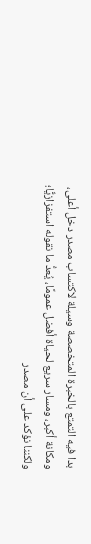بدا فيه التمتع بالخبرة المتخصصة وسيلة لاكتساب مصدر دخل أعلى، ومكانة أكبر، ومسار سريع لحياة أفضل عمومًا، يُعدُّ ما نقوله استفزازيًّا؛ ولكننا نؤكد على أن مصدر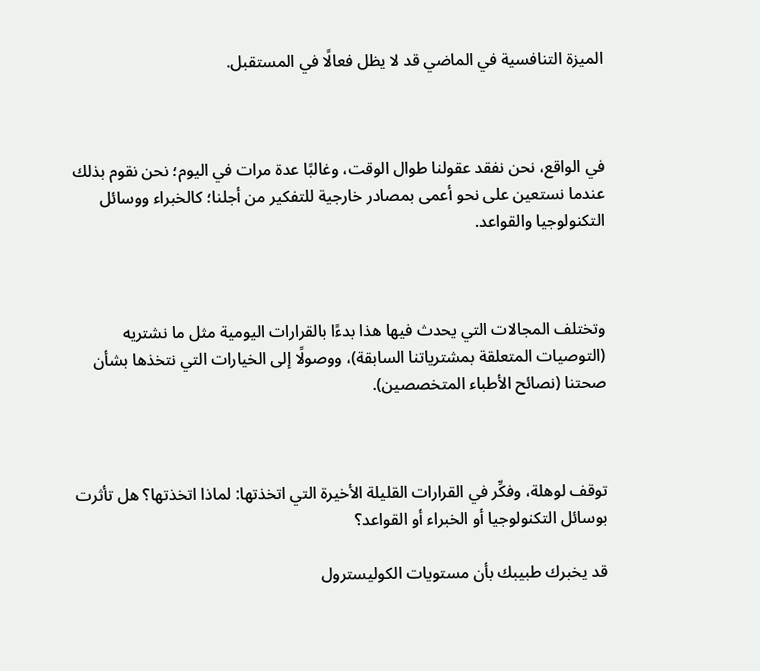الميزة التنافسية في الماضي قد لا يظل فعالًا في المستقبل.



في الواقع، نحن نفقد عقولنا طوال الوقت، وغالبًا عدة مرات في اليوم؛ نحن نقوم بذلك عندما نستعين على نحو أعمى بمصادر خارجية للتفكير من أجلنا؛ كالخبراء ووسائل التكنولوجيا والقواعد.



وتختلف المجالات التي يحدث فيها هذا بدءًا بالقرارات اليومية مثل ما نشتريه (التوصيات المتعلقة بمشترياتنا السابقة)، ووصولًا إلى الخيارات التي نتخذها بشأن صحتنا (نصائح الأطباء المتخصصين).



توقف لوهلة، وفكِّر في القرارات القليلة الأخيرة التي اتخذتها: لماذا اتخذتها؟ هل تأثرت بوسائل التكنولوجيا أو الخبراء أو القواعد؟

قد يخبرك طبيبك بأن مستويات الكوليسترول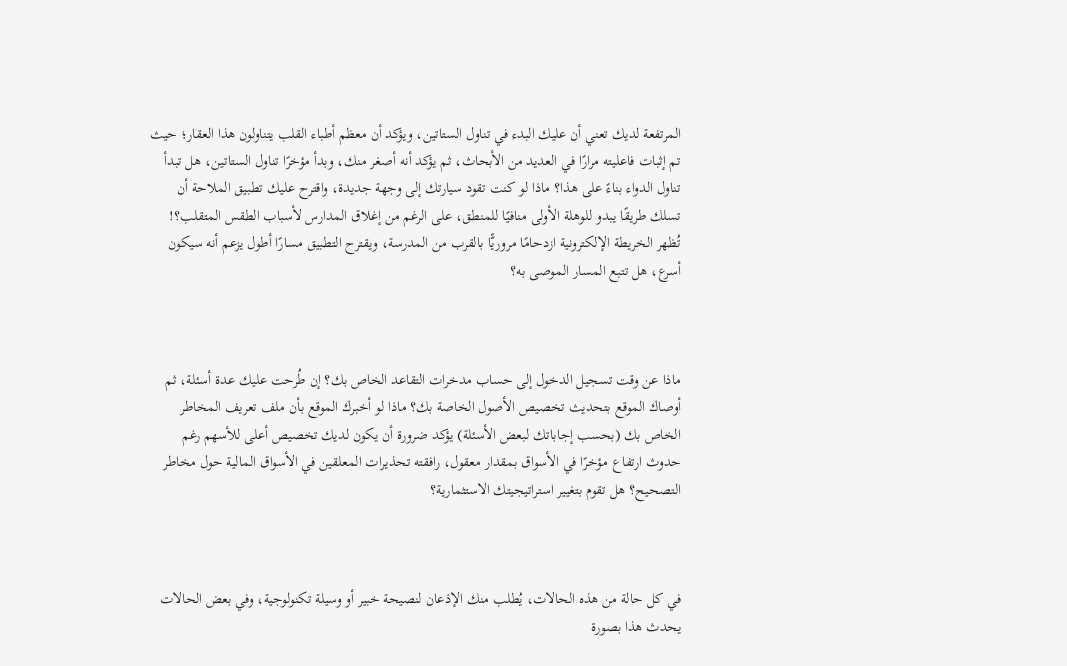المرتفعة لديك تعني أن عليك البدء في تناول الستاتين، ويؤكد أن معظم أطباء القلب يتناولون هذا العقار؛ حيث تم إثبات فاعليته مرارًا في العديد من الأبحاث، ثم يؤكد أنه أصغر منك، وبدأ مؤخرًا تناول الستاتين، هل تبدأ تناول الدواء بناءً على هذا؟ ماذا لو كنت تقود سيارتك إلى وجهة جديدة، واقترح عليك تطبيق الملاحة أن تسلك طريقًا يبدو للوهلة الأولى منافيًا للمنطق، على الرغم من إغلاق المدارس لأسباب الطقس المتقلب؟! تُظهر الخريطة الإلكترونية ازدحامًا مروريًّا بالقرب من المدرسة، ويقترح التطبيق مسارًا أطول يزعم أنه سيكون أسرع، هل تتبع المسار الموصى به؟



ماذا عن وقت تسجيل الدخول إلى حساب مدخرات التقاعد الخاص بك؟ إن طُرحت عليك عدة أسئلة، ثم أوصاك الموقع بتحديث تخصيص الأصول الخاصة بك؟ ماذا لو أخبرك الموقع بأن ملف تعريف المخاطر الخاص بك (بحسب إجاباتك لبعض الأسئلة) يؤكد ضرورة أن يكون لديك تخصيص أعلى للأسهم رغم حدوث ارتفاع مؤخرًا في الأسواق بمقدار معقول، رافقته تحذيرات المعلقين في الأسواق المالية حول مخاطر التصحيح؟ هل تقوم بتغيير استراتيجيتك الاستثمارية؟



في كل حالة من هذه الحالات، يُطلب منك الإذعان لنصيحة خبير أو وسيلة تكنولوجية، وفي بعض الحالات يحدث هذا بصورة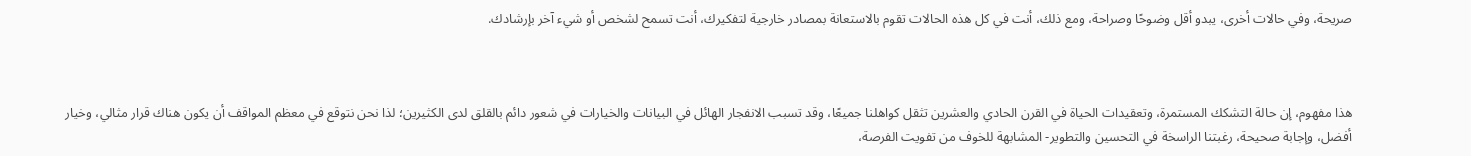صريحة، وفي حالات أخرى، يبدو أقل وضوحًا وصراحة، ومع ذلك، أنت في كل هذه الحالات تقوم بالاستعانة بمصادر خارجية لتفكيرك، أنت تسمح لشخص أو شيء آخر بإرشادك.



هذا مفهوم، إن حالة التشكك المستمرة، وتعقيدات الحياة في القرن الحادي والعشرين تثقل كواهلنا جميعًا، وقد تسبب الانفجار الهائل في البيانات والخيارات في شعور دائم بالقلق لدى الكثيرين؛ لذا نحن نتوقع في معظم المواقف أن يكون هناك قرار مثالي، وخيار أفضل، وإجابة صحيحة، رغبتنا الراسخة في التحسين والتطوير- المشابهة للخوف من تفويت الفرصة،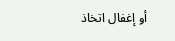أو إغفال اتخاذ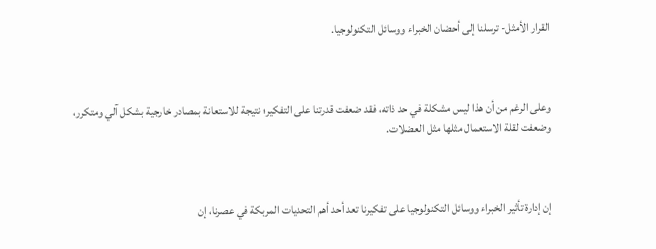القرار الأمثل- ترسلنا إلى أحضان الخبراء ووسائل التكنولوجيا.



وعلى الرغم من أن هذا ليس مشكلة في حد ذاته، فقد ضعفت قدرتنا على التفكير؛ نتيجة للاستعانة بمصادر خارجية بشكل آلي ومتكرر، وضعفت لقلة الاستعمال مثلها مثل العضلات.



إن إدارة تأثير الخبراء ووسائل التكنولوجيا على تفكيرنا تعد أحد أهم التحديات المربكة في عصرنا، إن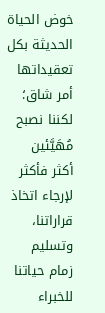خوض الحياة الحديثة بكل تعقيداتها أمر شاق؛ لكننا نصبح مُهَيَّئين أكثر فأكثر لإرجاء اتخاذ قراراتنا، وتسليم زمام حياتنا للخبراء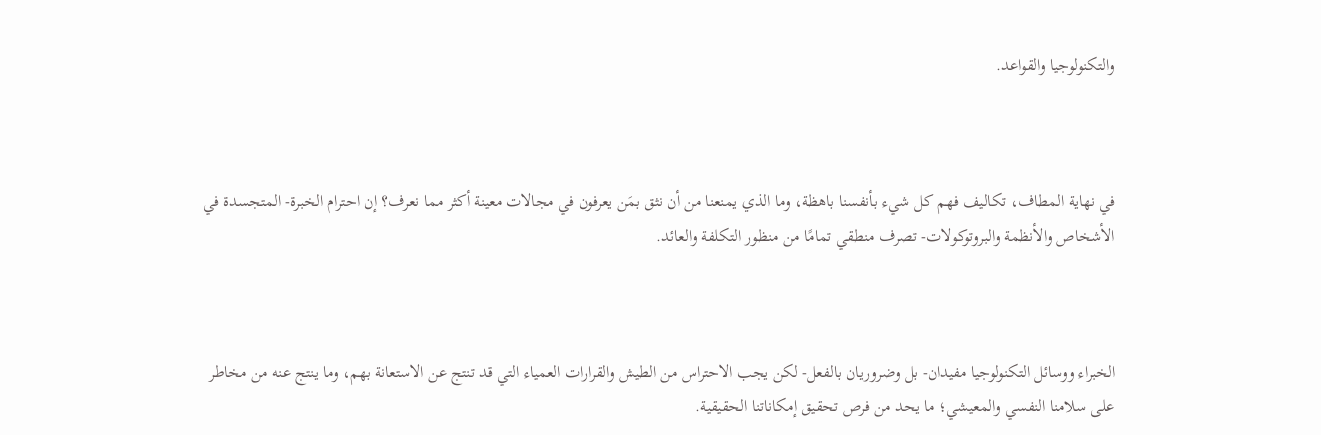والتكنولوجيا والقواعد.



في نهاية المطاف، تكاليف فهم كل شيء بأنفسنا باهظة، وما الذي يمنعنا من أن نثق بمَن يعرفون في مجالات معينة أكثر مما نعرف؟ إن احترام الخبرة- المتجسدة في الأشخاص والأنظمة والبروتوكولات- تصرف منطقي تمامًا من منظور التكلفة والعائد.



الخبراء ووسائل التكنولوجيا مفيدان- بل وضروريان بالفعل- لكن يجب الاحتراس من الطيش والقرارات العمياء التي قد تنتج عن الاستعانة بهم، وما ينتج عنه من مخاطر على سلامنا النفسي والمعيشي؛ ما يحد من فرص تحقيق إمكاناتنا الحقيقية.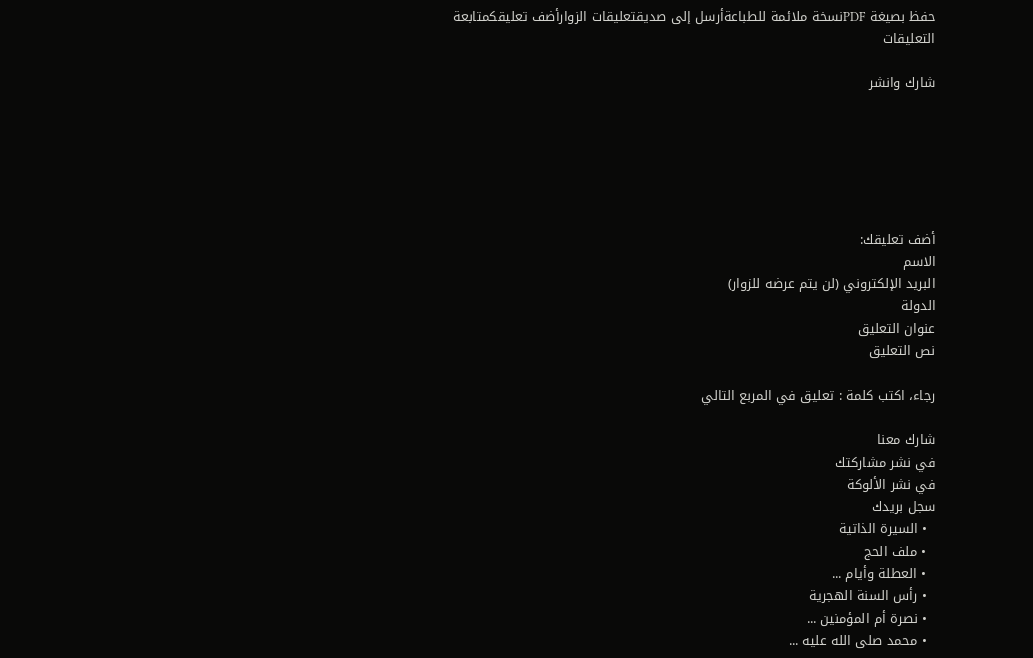حفظ بصيغة PDFنسخة ملائمة للطباعةأرسل إلى صديقتعليقات الزوارأضف تعليقكمتابعة التعليقات

شارك وانشر






أضف تعليقك:
الاسم
البريد الإلكتروني (لن يتم عرضه للزوار)
الدولة
عنوان التعليق
نص التعليق

رجاء، اكتب كلمة : تعليق في المربع التالي

شارك معنا
في نشر مشاركتك
في نشر الألوكة
سجل بريدك
  • السيرة الذاتية
  • ملف الحج
  • العطلة وأيام ...
  • رأس السنة الهجرية
  • نصرة أم المؤمنين ...
  • محمد صلى الله عليه ...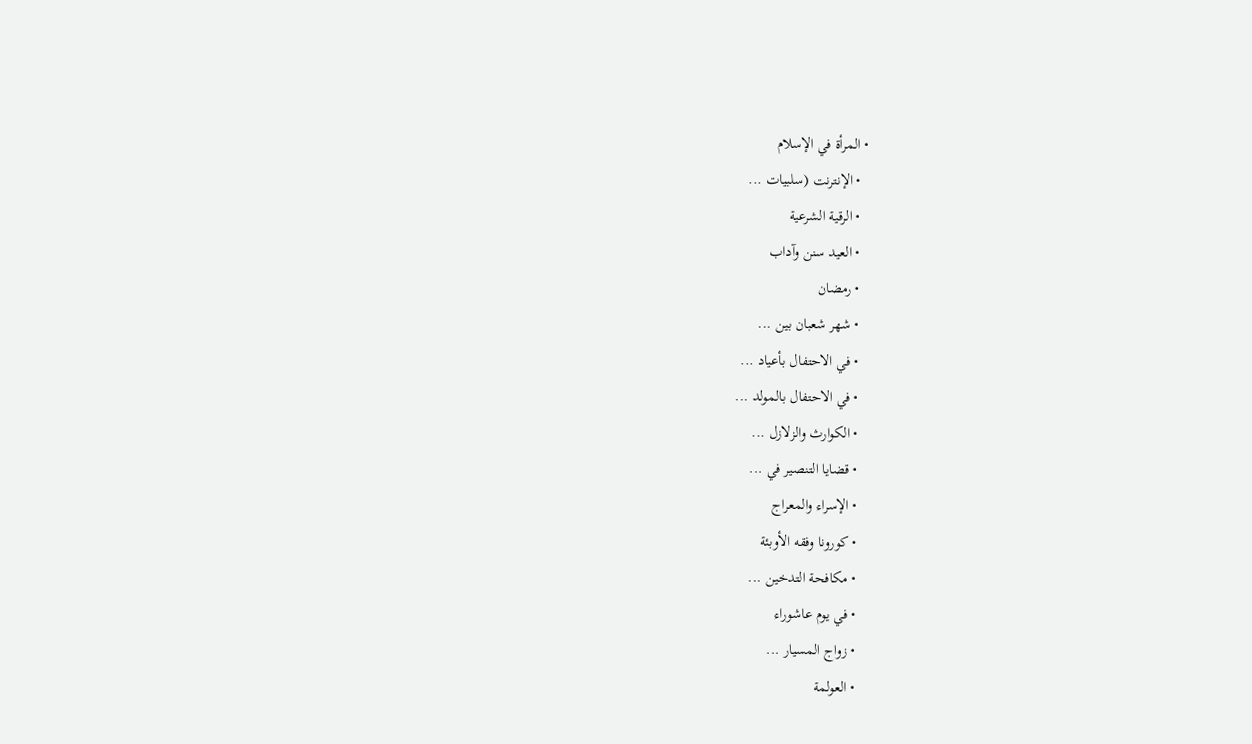• المرأة في الإسلام
  • الإنترنت (سلبيات ...
  • الرقية الشرعية
  • العيد سنن وآداب
  • رمضان
  • شهر شعبان بين ...
  • في الاحتفال بأعياد ...
  • في الاحتفال بالمولد ...
  • الكوارث والزلازل ...
  • قضايا التنصير في ...
  • الإسراء والمعراج
  • كورونا وفقه الأوبئة
  • مكافحة التدخين ...
  • في يوم عاشوراء
  • زواج المسيار ...
  • العولمة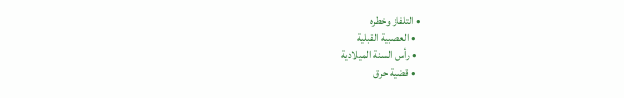• التلفاز وخطره
  • العصبية القبلية
  • رأس السنة الميلادية
  • قضية حرق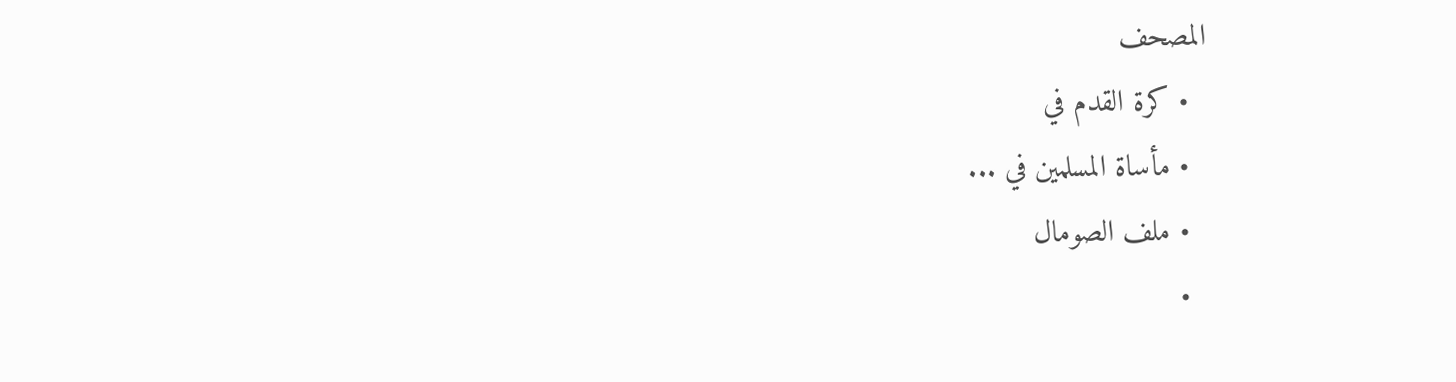المصحف
  • كرة القدم في
  • مأساة المسلمين في ...
  • ملف الصومال
  •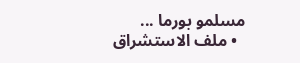مسلمو بورما ...
  • ملف الاستشراق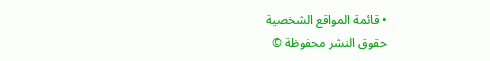• قائمة المواقع الشخصية
حقوق النشر محفوظة ©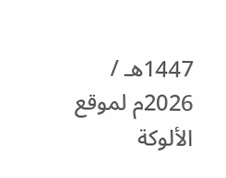1447هـ / 2026م لموقع الألوكة